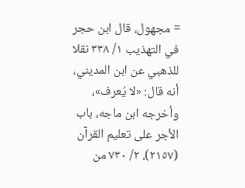= مجهول، قال ابن حجر في التهذيب ١/ ٣٣٨ نقلا للذهبي عن ابن المديني، أنه قال: «لا يُعرف»، وأخرجه ابن ماجه، باب الأجر على تعليم القرآن (٢١٥٧)، ٢/ ٧٣٠ من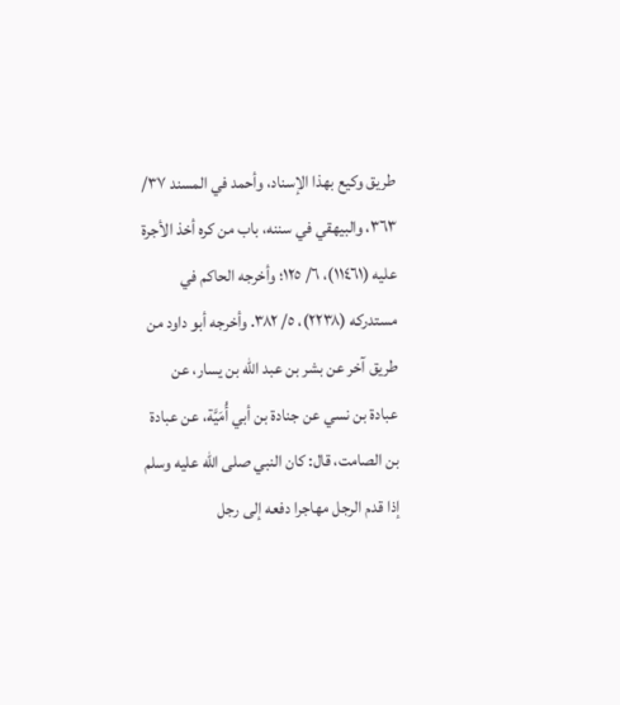طريق وكيع بهذا الإسناد، وأحمد في المسند ٣٧/ ٣٦٣، والبيهقي في سننه، باب من كره أخذ الأجرة عليه (١١٤٦١)، ٦/ ١٢٥؛ وأخرجه الحاكم في مستدركه (٢٢٣٨)، ٥/ ٣٨٢. وأخرجه أبو داود من طريق آخر عن بشر بن عبد الله بن يسار، عن عبادة بن نسي عن جنادة بن أبي أُمَيَّة، عن عبادة بن الصامت، قال: كان النبي صلى الله عليه وسلم إذا قدم الرجل مهاجرا دفعه إلى رجل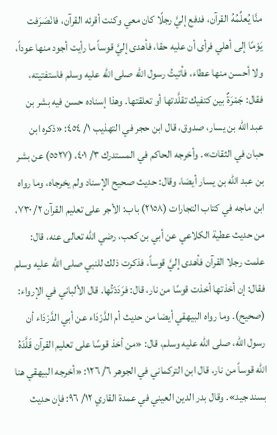منَّا يُعلِّمُهُ القرآن، فدفع إليَّ رجلًا كان معي وكنت أقرئه القرآن، فانْصَرَفت يَوْمًا إلى أهلي فرأى أن عليه حقا، فأهدى إليَّ قوساً ما رأيت أجود منها عوداً، ولا أحسن منها عطاء، فأتيتُ رسول الله صلى الله عليه وسلم فاستفتيته، فقال: جَمْرَةٌ بين كتفيك تقلَّدتها أو تعلقتها. وهذا إسناده حسن فيه بشر بن عبد الله بن يسار، صدوق، قال ابن حجر في التهذيب ١/ ٤٥٤: «ذكره ابن حبان في الثقات». وأخرجه الحاكم في المستدرك ٣/ ٤٠١، (٥٥٢٧) عن بشر بن عبد الله بن يسار أيضا، وقال: حديث صحيح الإسناد ولم يخرجاه، وما رواه ابن ماجه في كتاب التجارات (٢١٥٨) باب: الأجر على تعليم القرآن ٢/ ٧٣٠، من حديث عطية الكلاعي عن أبي بن كعب، رضي الله تعالى عنه، قال: علمت رجلا القرآن فأهدى إليَّ قوساً، فذكرت ذلك للنبي صلى الله عليه وسلم فقال: إن أخذتها أخذت قوسًا من نار، قال: فرَدَدْتُها. قال الألباني في الإرواء: (صحيح). وما رواه البيهقي أيضا من حديث أم الدَّرْدَاء عن أبي الدَّرْدَاء أن رسول الله، صلى الله عليه وسلم، قال: «من أخذ قوسًا على تعليم القرآن قَلَّدَهُ الله قوساً من نار، قال ابن التركماني في الجوهر ٦/ ١٢٦: «أخرجه البيهقي هنا بسند جيد». وقال بدر الدين العيني في عمدة القاري ١٢/ ٩٦: فإن حديث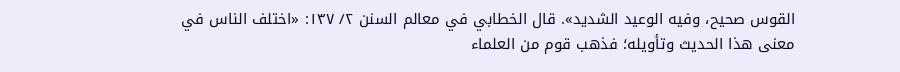القوس صحيح، وفيه الوعيد الشديد». قال الخطابي في معالم السنن ٢/ ١٣٧: «اختلف الناس في معنى هذا الحديث وتأويله؛ فذهب قوم من العلماء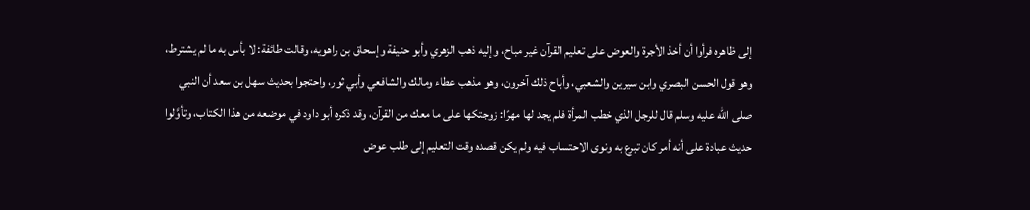إلى ظاهره فرأوا أن أخذ الأجرة والعوض على تعليم القرآن غير مباح، وإليه ذهب الزهري وأبو حنيفة وإسحاق بن راهويه، وقالت طائفة: لا بأس به ما لم يشترط، وهو قول الحسن البصري وابن سيرين والشعبي، وأباح ذلك آخرون، وهو مذهب عطاء ومالك والشافعي وأبي ثور، واحتجوا بحديث سهل بن سعد أن النبي صلى الله عليه وسلم قال للرجل الذي خطب المرأة فلم يجد لها مهرًا: زوجتكها على ما معك من القرآن، وقد ذكره أبو داود في موضعه من هذا الكتاب، وتأوَّلوا حديث عبادة على أنه أمر كان تبرع به ونوى الاحتساب فيه ولم يكن قصده وقت التعليم إلى طلب عوض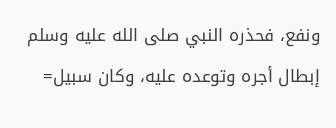ونفع، فحذره النبي صلى الله عليه وسلم إبطال أجره وتوعده عليه، وكان سبيل=